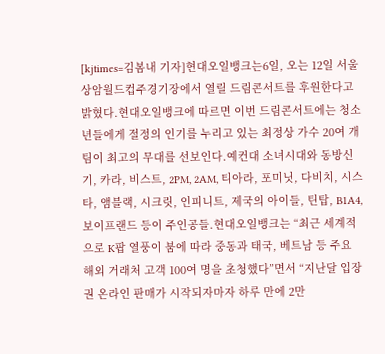[kjtimes=김봄내 기자]현대오일뱅크는6일, 오는 12일 서울 상암월드컵주경기장에서 열릴 드림콘서트를 후원한다고 밝혔다.현대오일뱅크에 따르면 이번 드림콘서트에는 청소년들에게 절정의 인기를 누리고 있는 최정상 가수 20여 개 팀이 최고의 무대를 선보인다.예컨대 소녀시대와 동방신기, 카라, 비스트, 2PM, 2AM, 티아라, 포미닛, 다비치, 시스타, 앰블랙, 시크릿, 인피니트, 제국의 아이들, 틴탑, B1A4, 보이프랜드 등이 주인공들.현대오일뱅크는 “최근 세계적으로 K팝 열풍이 붐에 따라 중동과 태국, 베트남 등 주요 해외 거래처 고객 100여 명을 초청했다”면서 “지난달 입장권 온라인 판매가 시작되자마자 하루 만에 2만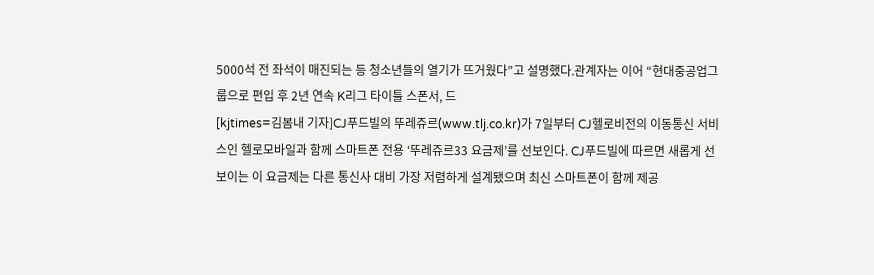5000석 전 좌석이 매진되는 등 청소년들의 열기가 뜨거웠다”고 설명했다.관계자는 이어 “현대중공업그룹으로 편입 후 2년 연속 K리그 타이틀 스폰서, 드
[kjtimes=김봄내 기자]CJ푸드빌의 뚜레쥬르(www.tlj.co.kr)가 7일부터 CJ헬로비전의 이동통신 서비스인 헬로모바일과 함께 스마트폰 전용 ‘뚜레쥬르33 요금제’를 선보인다. CJ푸드빌에 따르면 새롭게 선보이는 이 요금제는 다른 통신사 대비 가장 저렴하게 설계됐으며 최신 스마트폰이 함께 제공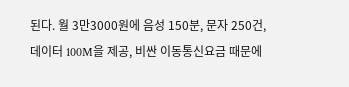된다. 월 3만3000원에 음성 150분, 문자 250건, 데이터 100M을 제공, 비싼 이동통신요금 때문에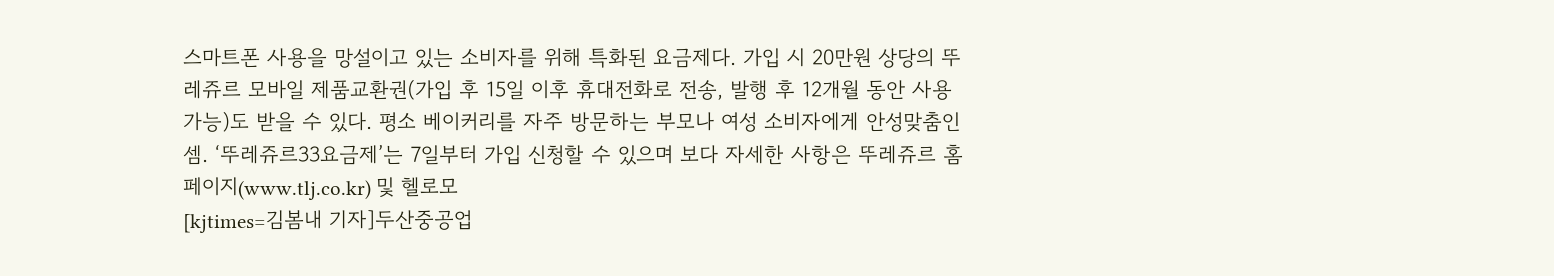스마트폰 사용을 망설이고 있는 소비자를 위해 특화된 요금제다. 가입 시 20만원 상당의 뚜레쥬르 모바일 제품교환권(가입 후 15일 이후 휴대전화로 전송, 발행 후 12개월 동안 사용 가능)도 받을 수 있다. 평소 베이커리를 자주 방문하는 부모나 여성 소비자에게 안성맞춤인 셈. ‘뚜레쥬르33요금제’는 7일부터 가입 신청할 수 있으며 보다 자세한 사항은 뚜레쥬르 홈페이지(www.tlj.co.kr) 및 헬로모
[kjtimes=김봄내 기자]두산중공업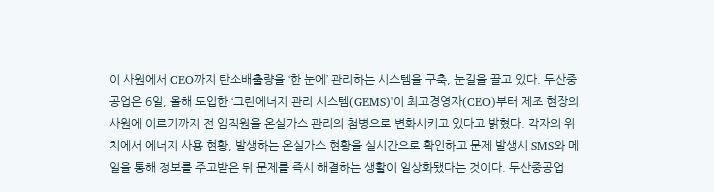이 사원에서 CEO까지 탄소배출량을 ‘한 눈에’ 관리하는 시스템을 구축, 눈길을 끌고 있다. 두산중공업은 6일, 올해 도입한 ‘그린에너지 관리 시스템(GEMS)'이 최고경영자(CEO)부터 제조 현장의 사원에 이르기까지 전 임직원을 온실가스 관리의 첨병으로 변화시키고 있다고 밝혔다. 각자의 위치에서 에너지 사용 현황, 발생하는 온실가스 현황을 실시간으로 확인하고 문제 발생시 SMS와 메일을 통해 정보를 주고받은 뒤 문제를 즉시 해결하는 생활이 일상화됐다는 것이다. 두산중공업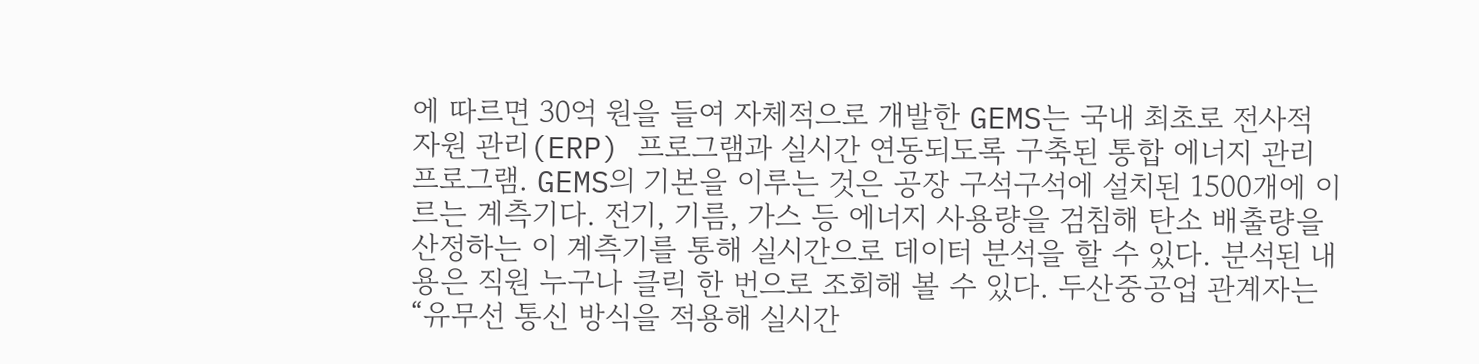에 따르면 30억 원을 들여 자체적으로 개발한 GEMS는 국내 최초로 전사적 자원 관리(ERP) 프로그램과 실시간 연동되도록 구축된 통합 에너지 관리 프로그램. GEMS의 기본을 이루는 것은 공장 구석구석에 설치된 1500개에 이르는 계측기다. 전기, 기름, 가스 등 에너지 사용량을 검침해 탄소 배출량을 산정하는 이 계측기를 통해 실시간으로 데이터 분석을 할 수 있다. 분석된 내용은 직원 누구나 클릭 한 번으로 조회해 볼 수 있다. 두산중공업 관계자는 “유무선 통신 방식을 적용해 실시간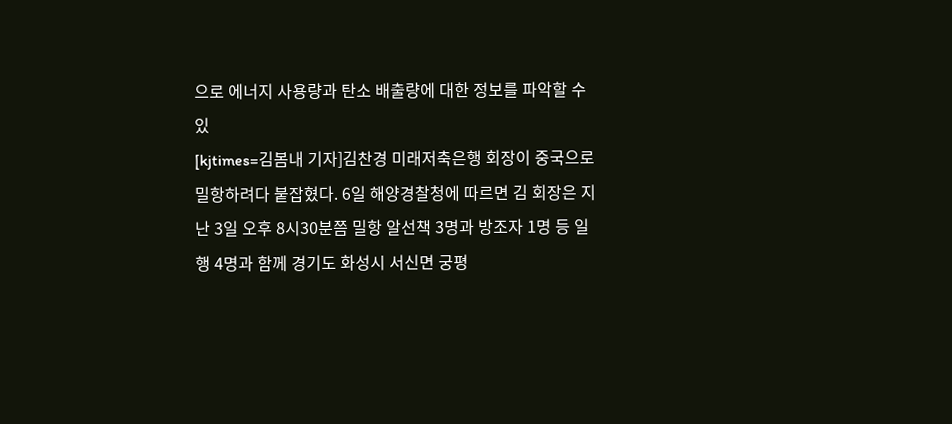으로 에너지 사용량과 탄소 배출량에 대한 정보를 파악할 수 있
[kjtimes=김봄내 기자]김찬경 미래저축은행 회장이 중국으로 밀항하려다 붙잡혔다. 6일 해양경찰청에 따르면 김 회장은 지난 3일 오후 8시30분쯤 밀항 알선책 3명과 방조자 1명 등 일행 4명과 함께 경기도 화성시 서신면 궁평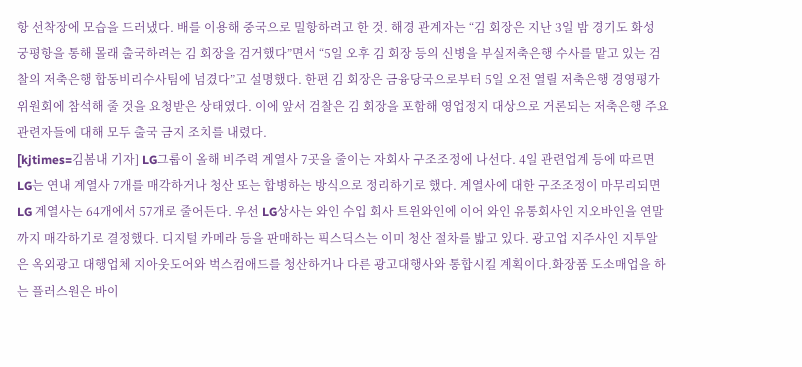항 선착장에 모습을 드러냈다. 배를 이용해 중국으로 밀항하려고 한 것. 해경 관계자는 “김 회장은 지난 3일 밤 경기도 화성 궁평항을 통해 몰래 출국하려는 김 회장을 검거했다”면서 “5일 오후 김 회장 등의 신병을 부실저축은행 수사를 맡고 있는 검찰의 저축은행 합동비리수사팀에 넘겼다”고 설명했다. 한편 김 회장은 금융당국으로부터 5일 오전 열릴 저축은행 경영평가위원회에 참석해 줄 것을 요청받은 상태였다. 이에 앞서 검찰은 김 회장을 포함해 영업정지 대상으로 거론되는 저축은행 주요 관련자들에 대해 모두 출국 금지 조치를 내렸다.
[kjtimes=김봄내 기자] LG그룹이 올해 비주력 계열사 7곳을 줄이는 자회사 구조조정에 나선다. 4일 관련업계 등에 따르면 LG는 연내 계열사 7개를 매각하거나 청산 또는 합병하는 방식으로 정리하기로 했다. 계열사에 대한 구조조정이 마무리되면 LG 계열사는 64개에서 57개로 줄어든다. 우선 LG상사는 와인 수입 회사 트윈와인에 이어 와인 유통회사인 지오바인을 연말까지 매각하기로 결정했다. 디지털 카메라 등을 판매하는 픽스딕스는 이미 청산 절차를 밟고 있다. 광고업 지주사인 지투알은 옥외광고 대행업체 지아웃도어와 벅스컴애드를 청산하거나 다른 광고대행사와 통합시킬 계획이다.화장품 도소매업을 하는 플러스원은 바이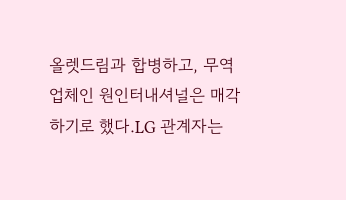올렛드림과 합병하고, 무역업체인 원인터내셔널은 매각하기로 했다.LG 관계자는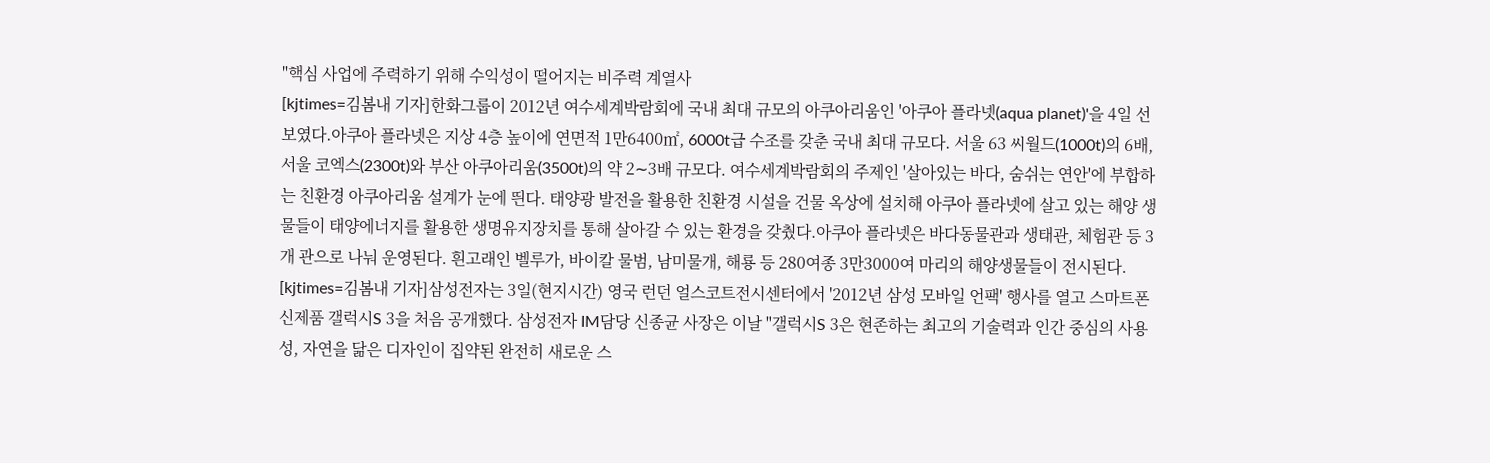"핵심 사업에 주력하기 위해 수익성이 떨어지는 비주력 계열사
[kjtimes=김봄내 기자]한화그룹이 2012년 여수세계박람회에 국내 최대 규모의 아쿠아리움인 '아쿠아 플라넷(aqua planet)'을 4일 선보였다.아쿠아 플라넷은 지상 4층 높이에 연면적 1만6400㎡, 6000t급 수조를 갖춘 국내 최대 규모다. 서울 63 씨월드(1000t)의 6배, 서울 코엑스(2300t)와 부산 아쿠아리움(3500t)의 약 2∼3배 규모다. 여수세계박람회의 주제인 '살아있는 바다, 숨쉬는 연안'에 부합하는 친환경 아쿠아리움 설계가 눈에 띈다. 태양광 발전을 활용한 친환경 시설을 건물 옥상에 설치해 아쿠아 플라넷에 살고 있는 해양 생물들이 태양에너지를 활용한 생명유지장치를 통해 살아갈 수 있는 환경을 갖췄다.아쿠아 플라넷은 바다동물관과 생태관, 체험관 등 3개 관으로 나눠 운영된다. 흰고래인 벨루가, 바이칼 물범, 남미물개, 해룡 등 280여종 3만3000여 마리의 해양생물들이 전시된다.
[kjtimes=김봄내 기자]삼성전자는 3일(현지시간) 영국 런던 얼스코트전시센터에서 '2012년 삼성 모바일 언팩' 행사를 열고 스마트폰 신제품 갤럭시S 3을 처음 공개했다. 삼성전자 IM담당 신종균 사장은 이날 "갤럭시S 3은 현존하는 최고의 기술력과 인간 중심의 사용성, 자연을 닮은 디자인이 집약된 완전히 새로운 스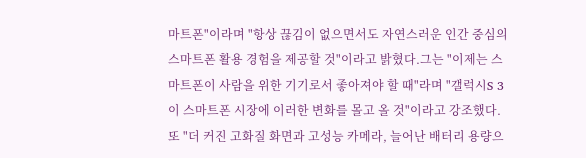마트폰"이라며 "항상 끊김이 없으면서도 자연스러운 인간 중심의 스마트폰 활용 경험을 제공할 것"이라고 밝혔다.그는 "이제는 스마트폰이 사람을 위한 기기로서 좋아져야 할 때"라며 "갤럭시S 3이 스마트폰 시장에 이러한 변화를 몰고 올 것"이라고 강조했다. 또 "더 커진 고화질 화면과 고성능 카메라, 늘어난 배터리 용량으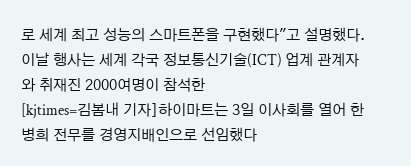로 세계 최고 성능의 스마트폰을 구현했다"고 설명했다. 이날 행사는 세계 각국 정보통신기술(ICT) 업계 관계자와 취재진 2000여명이 참석한
[kjtimes=김봄내 기자]하이마트는 3일 이사회를 열어 한병희 전무를 경영지배인으로 선임했다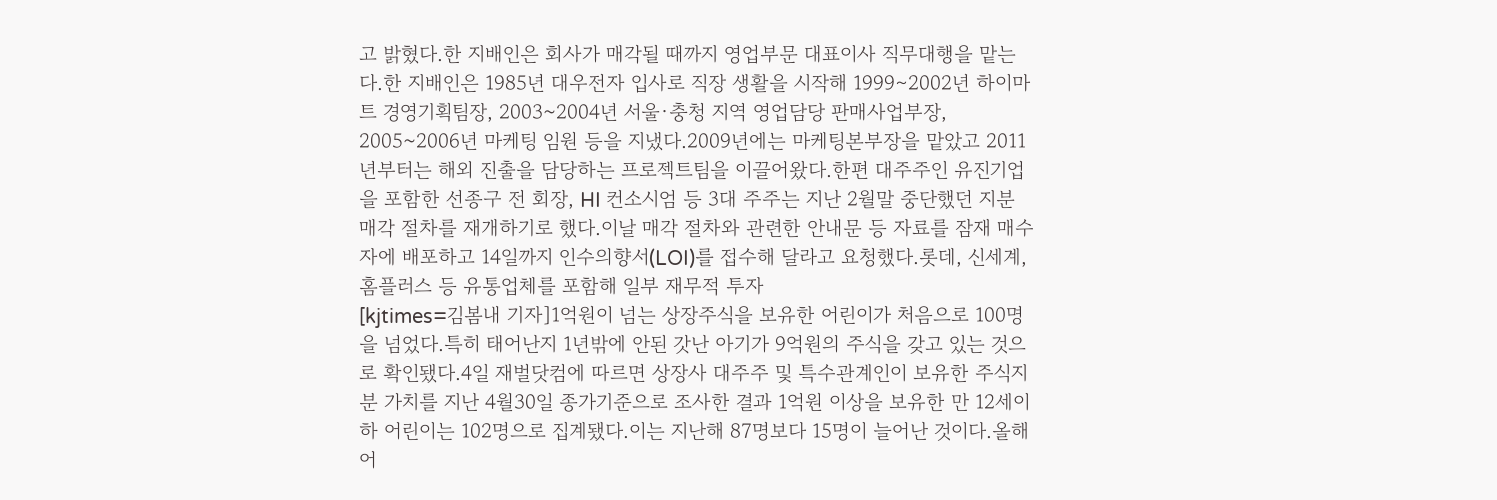고 밝혔다.한 지배인은 회사가 매각될 때까지 영업부문 대표이사 직무대행을 맡는다.한 지배인은 1985년 대우전자 입사로 직장 생활을 시작해 1999∼2002년 하이마트 경영기획팀장, 2003~2004년 서울·충청 지역 영업담당 판매사업부장, 2005~2006년 마케팅 임원 등을 지냈다.2009년에는 마케팅본부장을 맡았고 2011년부터는 해외 진출을 담당하는 프로젝트팀을 이끌어왔다.한편 대주주인 유진기업을 포함한 선종구 전 회장, HI 컨소시엄 등 3대 주주는 지난 2월말 중단했던 지분 매각 절차를 재개하기로 했다.이날 매각 절차와 관련한 안내문 등 자료를 잠재 매수자에 배포하고 14일까지 인수의향서(LOI)를 접수해 달라고 요청했다.롯데, 신세계, 홈플러스 등 유통업체를 포함해 일부 재무적 투자
[kjtimes=김봄내 기자]1억원이 넘는 상장주식을 보유한 어린이가 처음으로 100명을 넘었다.특히 태어난지 1년밖에 안된 갓난 아기가 9억원의 주식을 갖고 있는 것으로 확인됐다.4일 재벌닷컴에 따르면 상장사 대주주 및 특수관계인이 보유한 주식지분 가치를 지난 4월30일 종가기준으로 조사한 결과 1억원 이상을 보유한 만 12세이하 어린이는 102명으로 집계됐다.이는 지난해 87명보다 15명이 늘어난 것이다.올해 어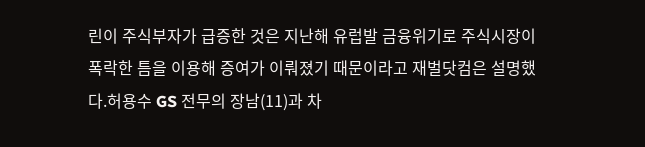린이 주식부자가 급증한 것은 지난해 유럽발 금융위기로 주식시장이 폭락한 틈을 이용해 증여가 이뤄졌기 때문이라고 재벌닷컴은 설명했다.허용수 GS 전무의 장남(11)과 차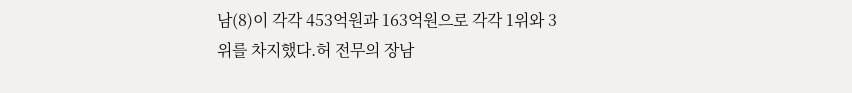남(8)이 각각 453억원과 163억원으로 각각 1위와 3위를 차지했다.허 전무의 장남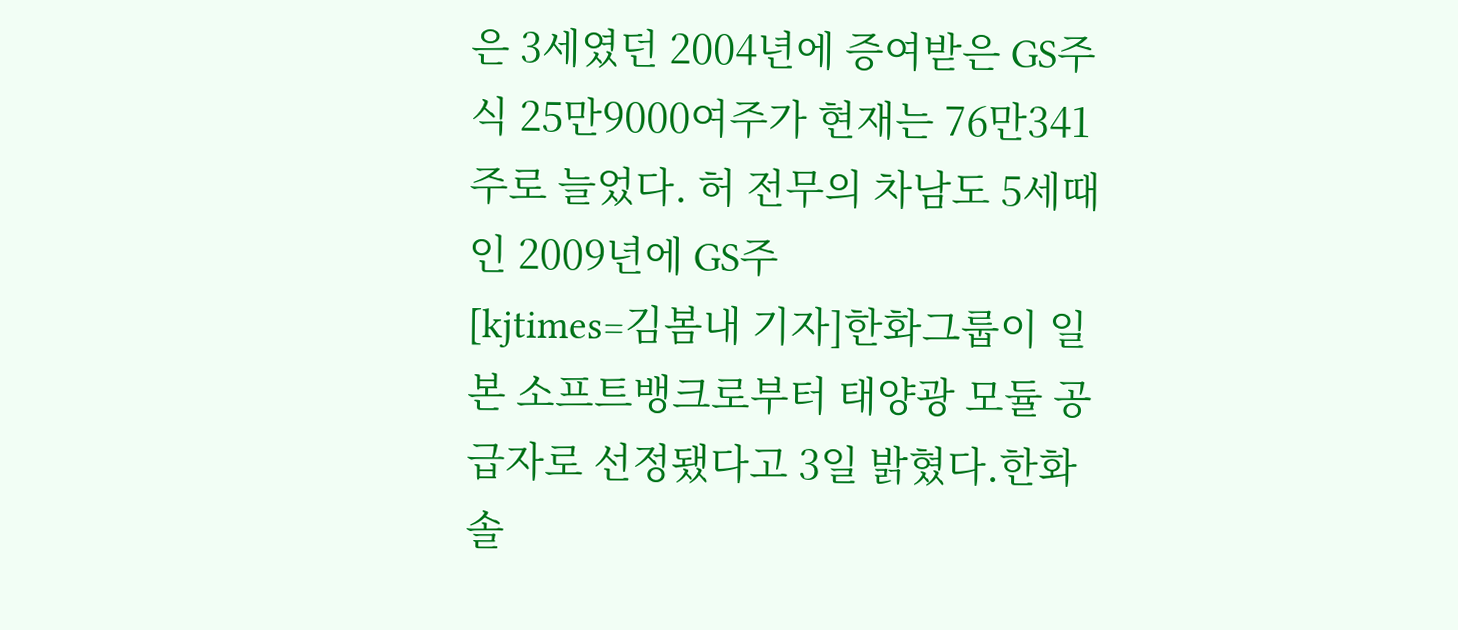은 3세였던 2004년에 증여받은 GS주식 25만9000여주가 현재는 76만341주로 늘었다. 허 전무의 차남도 5세때인 2009년에 GS주
[kjtimes=김봄내 기자]한화그룹이 일본 소프트뱅크로부터 태양광 모듈 공급자로 선정됐다고 3일 밝혔다.한화솔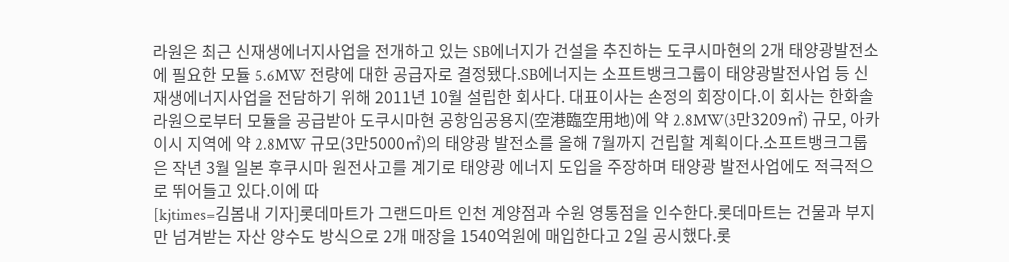라원은 최근 신재생에너지사업을 전개하고 있는 SB에너지가 건설을 추진하는 도쿠시마현의 2개 태양광발전소에 필요한 모듈 5.6MW 전량에 대한 공급자로 결정됐다.SB에너지는 소프트뱅크그룹이 태양광발전사업 등 신재생에너지사업을 전담하기 위해 2011년 10월 설립한 회사다. 대표이사는 손정의 회장이다.이 회사는 한화솔라원으로부터 모듈을 공급받아 도쿠시마현 공항임공용지(空港臨空用地)에 약 2.8MW(3만3209㎡) 규모, 아카이시 지역에 약 2.8MW 규모(3만5000㎡)의 태양광 발전소를 올해 7월까지 건립할 계획이다.소프트뱅크그룹은 작년 3월 일본 후쿠시마 원전사고를 계기로 태양광 에너지 도입을 주장하며 태양광 발전사업에도 적극적으로 뛰어들고 있다.이에 따
[kjtimes=김봄내 기자]롯데마트가 그랜드마트 인천 계양점과 수원 영통점을 인수한다.롯데마트는 건물과 부지만 넘겨받는 자산 양수도 방식으로 2개 매장을 1540억원에 매입한다고 2일 공시했다.롯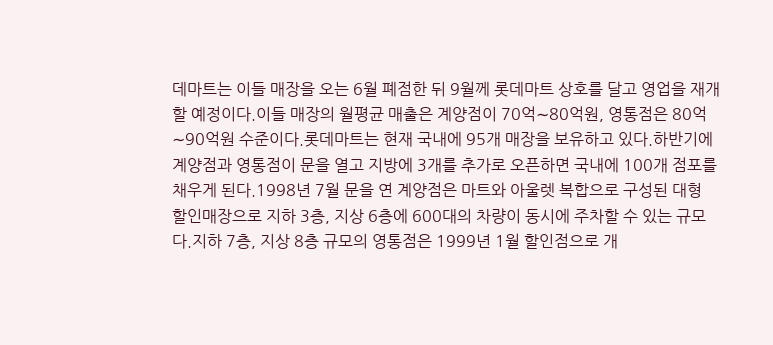데마트는 이들 매장을 오는 6월 폐점한 뒤 9월께 롯데마트 상호를 달고 영업을 재개할 예정이다.이들 매장의 월평균 매출은 계양점이 70억∼80억원, 영통점은 80억∼90억원 수준이다.롯데마트는 현재 국내에 95개 매장을 보유하고 있다.하반기에 계양점과 영통점이 문을 열고 지방에 3개를 추가로 오픈하면 국내에 100개 점포를 채우게 된다.1998년 7월 문을 연 계양점은 마트와 아울렛 복합으로 구성된 대형 할인매장으로 지하 3층, 지상 6층에 600대의 차량이 동시에 주차할 수 있는 규모다.지하 7층, 지상 8층 규모의 영통점은 1999년 1월 할인점으로 개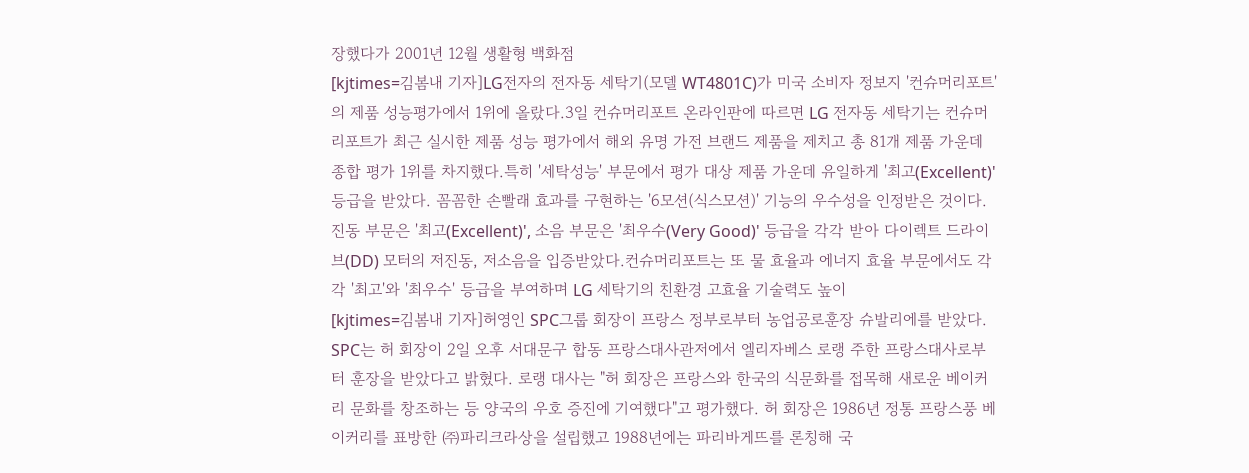장했다가 2001년 12월 생활형 백화점
[kjtimes=김봄내 기자]LG전자의 전자동 세탁기(모델 WT4801C)가 미국 소비자 정보지 '컨슈머리포트'의 제품 성능평가에서 1위에 올랐다.3일 컨슈머리포트 온라인판에 따르면 LG 전자동 세탁기는 컨슈머리포트가 최근 실시한 제품 성능 평가에서 해외 유명 가전 브랜드 제품을 제치고 총 81개 제품 가운데 종합 평가 1위를 차지했다.특히 '세탁성능' 부문에서 평가 대상 제품 가운데 유일하게 '최고(Excellent)' 등급을 받았다. 꼼꼼한 손빨래 효과를 구현하는 '6모션(식스모션)' 기능의 우수성을 인정받은 것이다.진동 부문은 '최고(Excellent)', 소음 부문은 '최우수(Very Good)' 등급을 각각 받아 다이렉트 드라이브(DD) 모터의 저진동, 저소음을 입증받았다.컨슈머리포트는 또 물 효율과 에너지 효율 부문에서도 각각 '최고'와 '최우수' 등급을 부여하며 LG 세탁기의 친환경 고효율 기술력도 높이
[kjtimes=김봄내 기자]허영인 SPC그룹 회장이 프랑스 정부로부터 농업공로훈장 슈발리에를 받았다. SPC는 허 회장이 2일 오후 서대문구 합동 프랑스대사관저에서 엘리자베스 로랭 주한 프랑스대사로부터 훈장을 받았다고 밝혔다. 로랭 대사는 "허 회장은 프랑스와 한국의 식문화를 접목해 새로운 베이커리 문화를 창조하는 등 양국의 우호 증진에 기여했다"고 평가했다. 허 회장은 1986년 정통 프랑스풍 베이커리를 표방한 ㈜파리크라상을 설립했고 1988년에는 파리바게뜨를 론칭해 국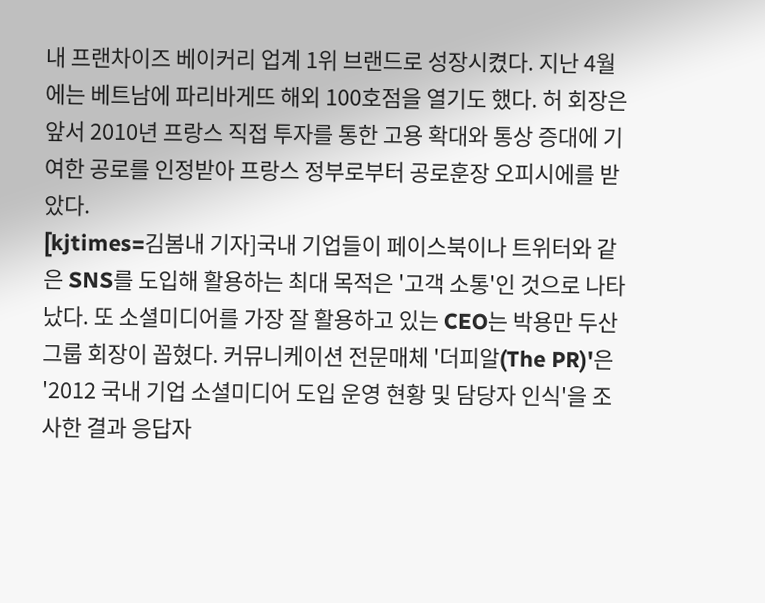내 프랜차이즈 베이커리 업계 1위 브랜드로 성장시켰다. 지난 4월에는 베트남에 파리바게뜨 해외 100호점을 열기도 했다. 허 회장은 앞서 2010년 프랑스 직접 투자를 통한 고용 확대와 통상 증대에 기여한 공로를 인정받아 프랑스 정부로부터 공로훈장 오피시에를 받았다.
[kjtimes=김봄내 기자]국내 기업들이 페이스북이나 트위터와 같은 SNS를 도입해 활용하는 최대 목적은 '고객 소통'인 것으로 나타났다. 또 소셜미디어를 가장 잘 활용하고 있는 CEO는 박용만 두산그룹 회장이 꼽혔다. 커뮤니케이션 전문매체 '더피알(The PR)'은 '2012 국내 기업 소셜미디어 도입 운영 현황 및 담당자 인식'을 조사한 결과 응답자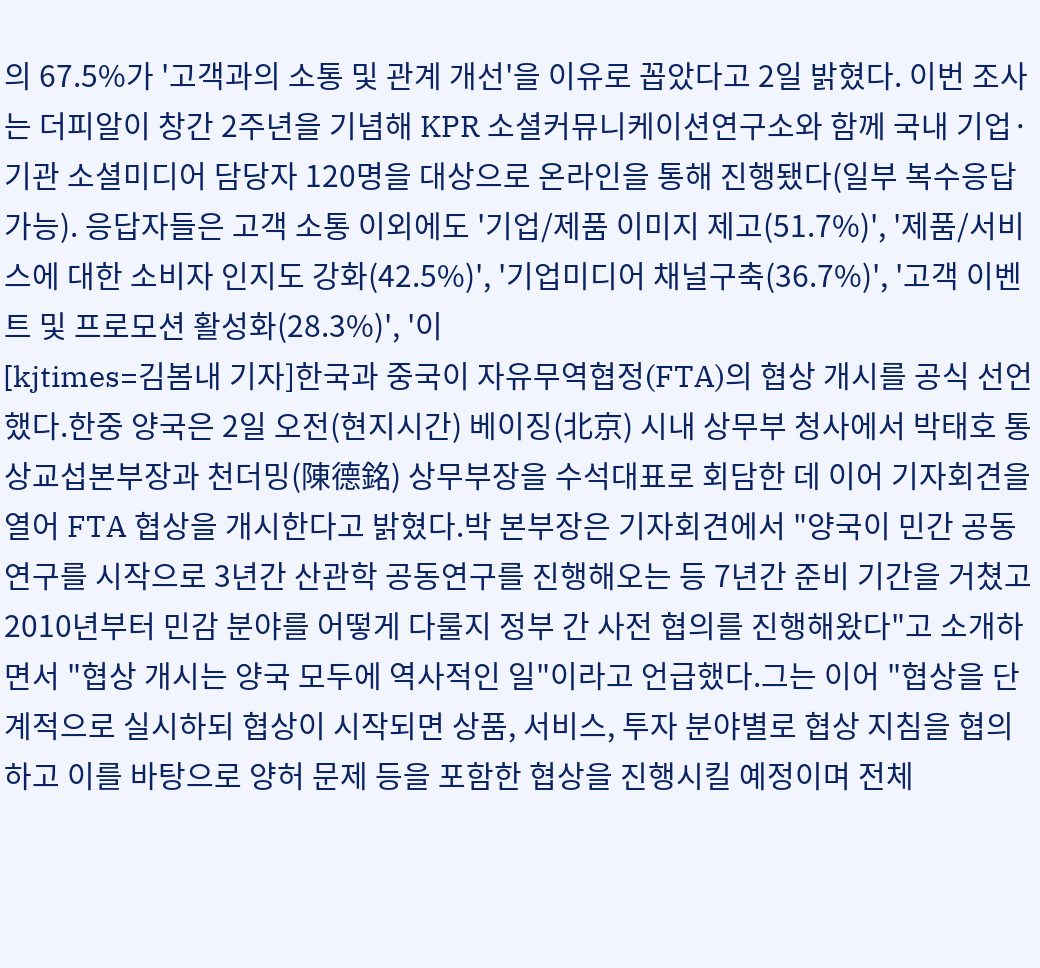의 67.5%가 '고객과의 소통 및 관계 개선'을 이유로 꼽았다고 2일 밝혔다. 이번 조사는 더피알이 창간 2주년을 기념해 KPR 소셜커뮤니케이션연구소와 함께 국내 기업·기관 소셜미디어 담당자 120명을 대상으로 온라인을 통해 진행됐다(일부 복수응답 가능). 응답자들은 고객 소통 이외에도 '기업/제품 이미지 제고(51.7%)', '제품/서비스에 대한 소비자 인지도 강화(42.5%)', '기업미디어 채널구축(36.7%)', '고객 이벤트 및 프로모션 활성화(28.3%)', '이
[kjtimes=김봄내 기자]한국과 중국이 자유무역협정(FTA)의 협상 개시를 공식 선언했다.한중 양국은 2일 오전(현지시간) 베이징(北京) 시내 상무부 청사에서 박태호 통상교섭본부장과 천더밍(陳德銘) 상무부장을 수석대표로 회담한 데 이어 기자회견을 열어 FTA 협상을 개시한다고 밝혔다.박 본부장은 기자회견에서 "양국이 민간 공동연구를 시작으로 3년간 산관학 공동연구를 진행해오는 등 7년간 준비 기간을 거쳤고 2010년부터 민감 분야를 어떻게 다룰지 정부 간 사전 협의를 진행해왔다"고 소개하면서 "협상 개시는 양국 모두에 역사적인 일"이라고 언급했다.그는 이어 "협상을 단계적으로 실시하되 협상이 시작되면 상품, 서비스, 투자 분야별로 협상 지침을 협의하고 이를 바탕으로 양허 문제 등을 포함한 협상을 진행시킬 예정이며 전체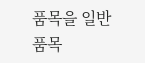품목을 일반 품목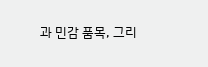과 민감 품목, 그리